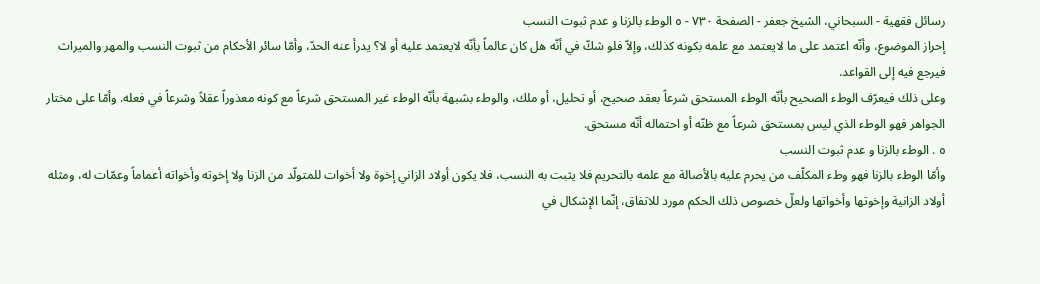رسائل فقهية - السبحاني، الشيخ جعفر - الصفحة ٧٣٠ - ٥ الوطء بالزنا و عدم ثبوت النسب
إحراز الموضوع، وأنّه اعتمد على ما لايعتمد مع علمه بكونه كذلك، وإلاّ فلو شكّ في أنّه هل كان عالماً بأنّه لايعتمد عليه أو لا؟ يدرأ عنه الحدّ، وأمّا سائر الأحكام من ثبوت النسب والمهر والميراث فيرجع فيه إلى القواعد.
وعلى ذلك فيعرّف الوطء الصحيح بأنّه الوطء المستحق شرعاً بعقد صحيح، أو تحليل، أو ملك، والوطء بشبهة بأنّه الوطء غير المستحق شرعاً مع كونه معذوراً عقلاً وشرعاً في فعله. وأمّا على مختار الجواهر فهو الوطء الذي ليس بمستحق شرعاً مع ظنّه أو احتماله أنّه مستحق.
٥ . الوطء بالزنا و عدم ثبوت النسب
وأمّا الوطء بالزنا فهو وطء المكلّف من يحرم عليه بالأصالة مع علمه بالتحريم فلا يثبت به النسب، فلا يكون أولاد الزاني إخوة ولا أخوات للمتولّد من الزنا ولا إخوته وأخواته أعماماً وعمّات له، ومثله أولاد الزانية وإخوتها وأخواتها ولعلّ خصوص ذلك الحكم مورد للاتفاق، إنّما الإشكال في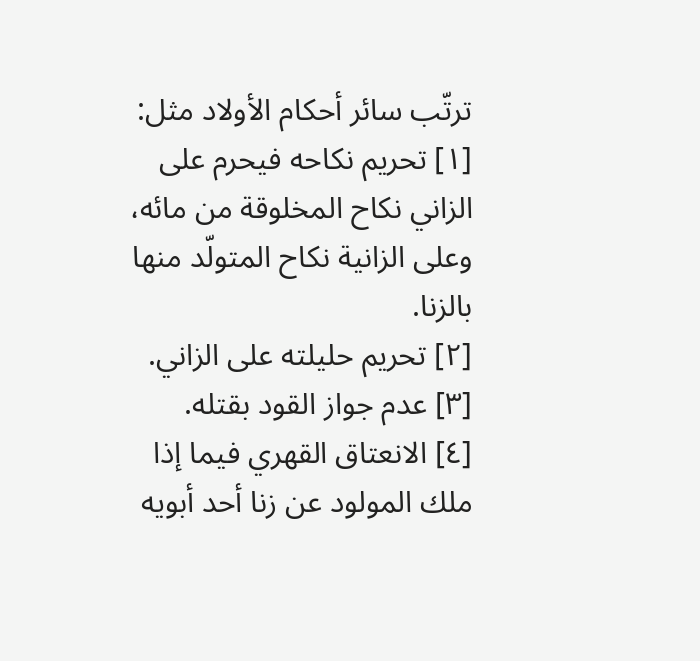ترتّب سائر أحكام الأولاد مثل:
[١] تحريم نكاحه فيحرم على الزاني نكاح المخلوقة من مائه، وعلى الزانية نكاح المتولّد منها بالزنا.
[٢] تحريم حليلته على الزاني.
[٣] عدم جواز القود بقتله.
[٤] الانعتاق القهري فيما إذا ملك المولود عن زنا أحد أبويه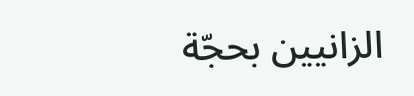الزانيين بحجّة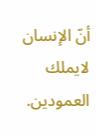أنّ الإنسان لايملك العمودين.